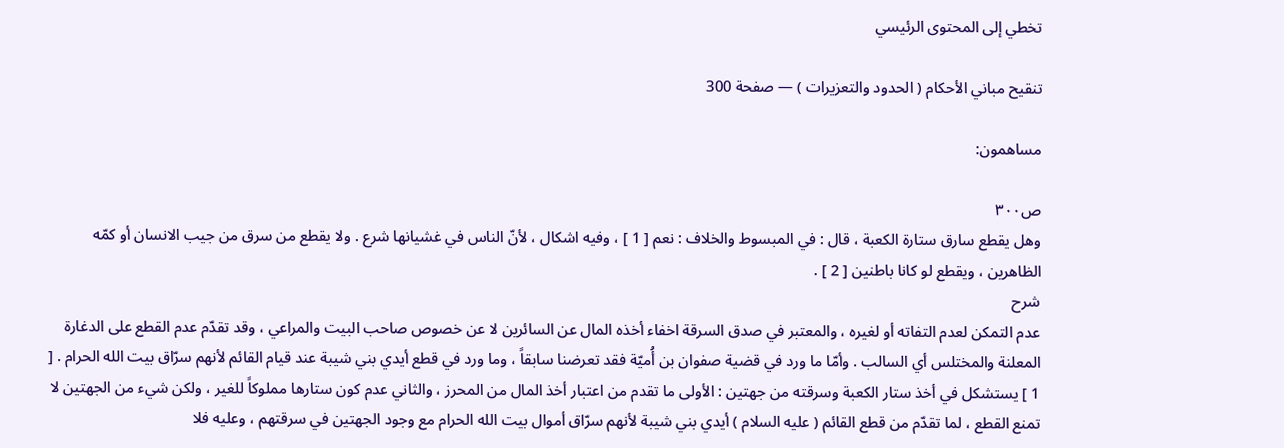تخطي إلى المحتوى الرئيسي

تنقيح مباني الأحكام ( الحدود والتعزيرات ) — صفحة 300

مساهمون:

ص٣٠٠
وهل يقطع سارق ستارة الكعبة ، قال : في المبسوط والخلاف : نعم [ 1 ] ، وفيه اشكال ، لأنّ الناس في غشيانها شرع . ولا يقطع من سرق من جيب الانسان أو كمّه الظاهرين ، ويقطع لو كانا باطنين [ 2 ] .
شرح
عدم التمكن لعدم التفاته أو لغيره ، والمعتبر في صدق السرقة اخفاء أخذه المال عن السائرين لا عن خصوص صاحب البيت والمراعي ، وقد تقدّم عدم القطع على الدغارة المعلنة والمختلس أي السالب . وأمّا ما ورد في قضية صفوان بن أُميّة فقد تعرضنا سابقاً ، وما ورد في قطع أيدي بني شيبة عند قيام القائم لأنهم سرّاق بيت الله الحرام . [ 1 ] يستشكل في أخذ ستار الكعبة وسرقته من جهتين : الأولى ما تقدم من اعتبار أخذ المال من المحرز ، والثاني عدم كون ستارها مملوكاً للغير ، ولكن شيء من الجهتين لا تمنع القطع ، لما تقدّم من قطع القائم ( عليه السلام ) أيدي بني شيبة لأنهم سرّاق أموال بيت الله الحرام مع وجود الجهتين في سرقتهم ، وعليه فلا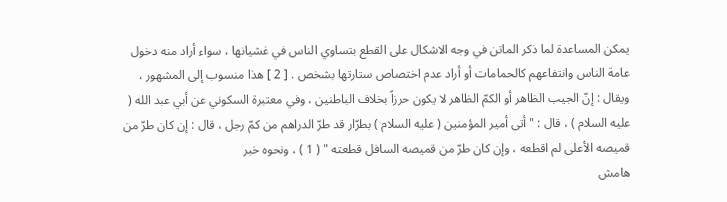يمكن المساعدة لما ذكر الماتن في وجه الاشكال على القطع بتساوي الناس في غشيانها ، سواء أراد منه دخول عامة الناس وانتفاعهم كالحمامات أو أراد عدم اختصاص ستارتها بشخص . [ 2 ] هذا منسوب إلى المشهور ، ويقال : إنّ الجيب الظاهر أو الكمّ الظاهر لا يكون حرزاً بخلاف الباطنين ، وفي معتبرة السكوني عن أبي عبد الله ( عليه السلام ) ، قال : " أتى أمير المؤمنين ( عليه السلام ) بطرّار قد طرّ الدراهم من كمّ رجل ، قال : إن كان طرّ من قميصه الأعلى لم اقطعه ، وإن كان طرّ من قميصه السافل قطعته " ( 1 ) ، ونحوه خبر
هامش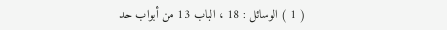( 1 ) الوسائل : 18 ، الباب 13 من أبواب حد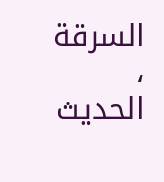السرقة ، الحديث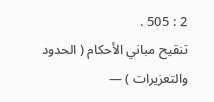2 : 505 .
تنقيح مباني الأحكام ( الحدود والتعزيرات ) —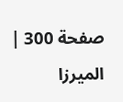صفحة 300 | الميرزا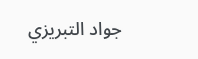جواد التبريزي